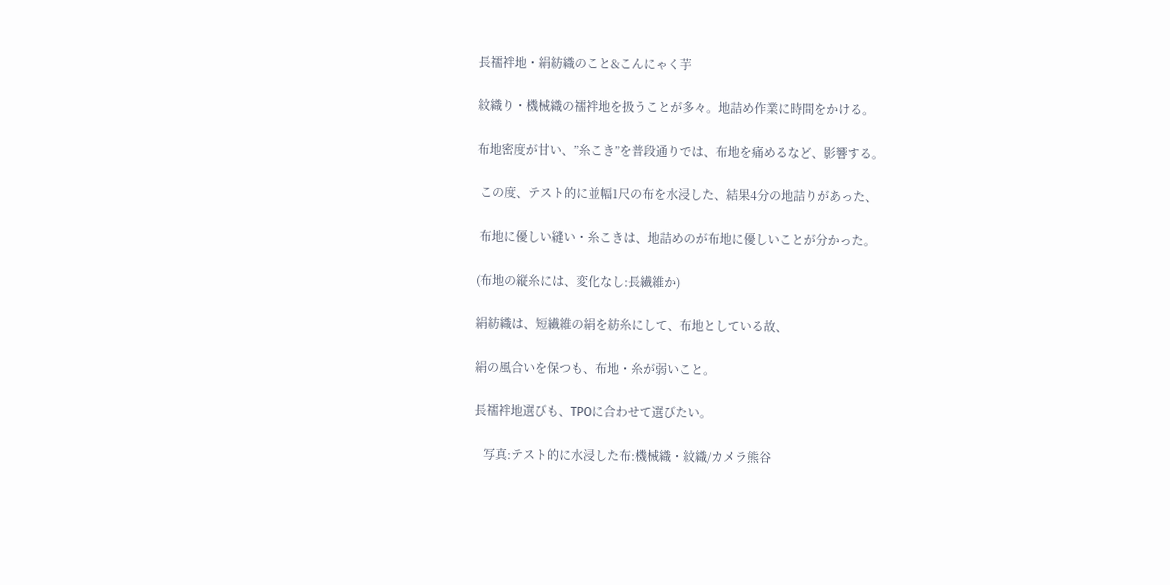長襦袢地・絹紡織のこと&こんにゃく芋

紋織り・機械織の襦袢地を扱うことが多々。地詰め作業に時間をかける。

布地密度が甘い、”糸こき”を普段通りでは、布地を痛めるなど、影響する。

 この度、テスト的に並幅1尺の布を水浸した、結果4分の地詰りがあった、

 布地に優しい縫い・糸こきは、地詰めのが布地に優しいことが分かった。

(布地の縦糸には、変化なし:長繊維か)

絹紡織は、短繊維の絹を紡糸にして、布地としている故、

絹の風合いを保つも、布地・糸が弱いこと。

長襦袢地選びも、TPOに合わせて選びたい。

   写真:テスト的に水浸した布:機械織・紋織/カメラ熊谷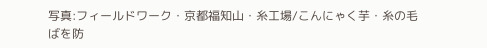写真:フィールドワーク・京都福知山・糸工場/こんにゃく芋・糸の毛ばを防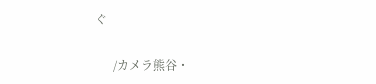ぐ

      /カメラ熊谷・